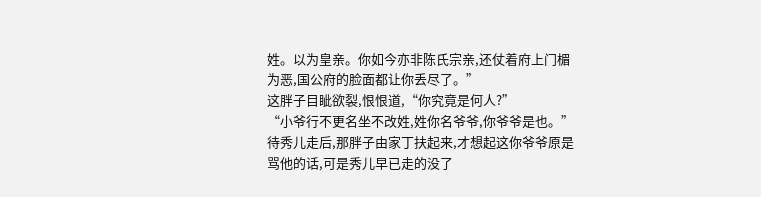姓。以为皇亲。你如今亦非陈氏宗亲,还仗着府上门楣为恶,国公府的脸面都让你丢尽了。”
这胖子目眦欲裂,恨恨道,“你究竟是何人?”
“小爷行不更名坐不改姓,姓你名爷爷,你爷爷是也。”
待秀儿走后,那胖子由家丁扶起来,才想起这你爷爷原是骂他的话,可是秀儿早已走的没了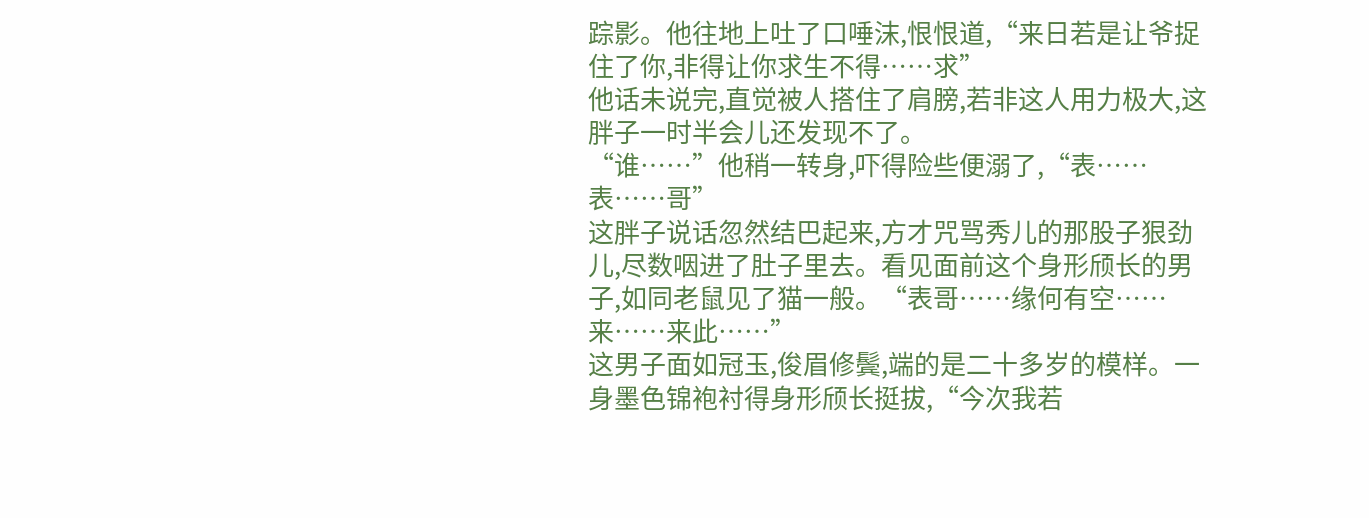踪影。他往地上吐了口唾沫,恨恨道,“来日若是让爷捉住了你,非得让你求生不得……求”
他话未说完,直觉被人搭住了肩膀,若非这人用力极大,这胖子一时半会儿还发现不了。
“谁……”他稍一转身,吓得险些便溺了,“表……表……哥”
这胖子说话忽然结巴起来,方才咒骂秀儿的那股子狠劲儿,尽数咽进了肚子里去。看见面前这个身形颀长的男子,如同老鼠见了猫一般。“表哥……缘何有空……来……来此……”
这男子面如冠玉,俊眉修鬓,端的是二十多岁的模样。一身墨色锦袍衬得身形颀长挺拔,“今次我若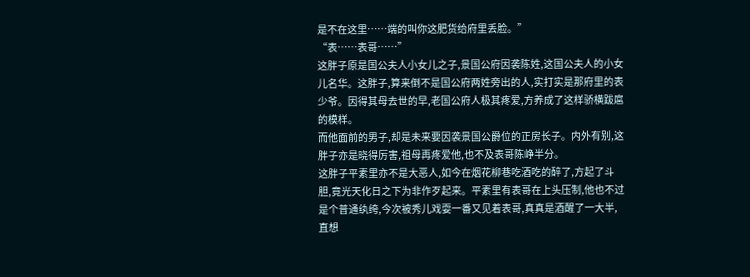是不在这里……端的叫你这肥货给府里丢脸。”
“表……表哥……”
这胖子原是国公夫人小女儿之子,景国公府因袭陈姓,这国公夫人的小女儿名华。这胖子,算来倒不是国公府两姓旁出的人,实打实是那府里的表少爷。因得其母去世的早,老国公府人极其疼爱,方养成了这样骄横跋扈的模样。
而他面前的男子,却是未来要因袭景国公爵位的正房长子。内外有别,这胖子亦是晓得厉害,祖母再疼爱他,也不及表哥陈峥半分。
这胖子平素里亦不是大恶人,如今在烟花柳巷吃酒吃的醉了,方起了斗胆,竟光天化日之下为非作歹起来。平素里有表哥在上头压制,他也不过是个普通纨绔,今次被秀儿戏耍一番又见着表哥,真真是酒醒了一大半,直想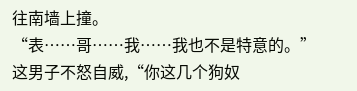往南墙上撞。
“表……哥……我……我也不是特意的。”
这男子不怒自威,“你这几个狗奴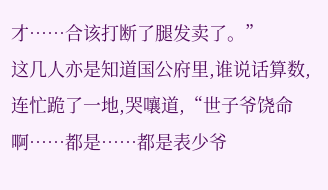才……合该打断了腿发卖了。”
这几人亦是知道国公府里,谁说话算数,连忙跪了一地,哭嚷道,“世子爷饶命啊……都是……都是表少爷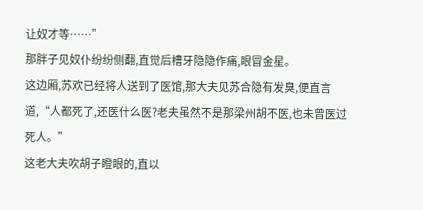让奴才等……”
那胖子见奴仆纷纷侧翻,直觉后槽牙隐隐作痛,眼冒金星。
这边厢,苏欢已经将人送到了医馆,那大夫见苏合隐有发臭,便直言道,“人都死了,还医什么医?老夫虽然不是那梁州胡不医,也未曾医过死人。”
这老大夫吹胡子瞪眼的,直以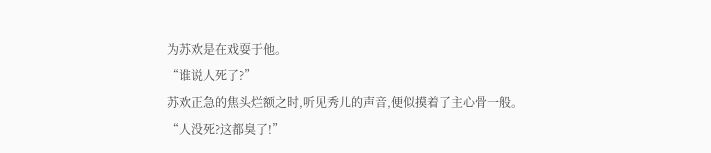为苏欢是在戏耍于他。
“谁说人死了?”
苏欢正急的焦头烂额之时,听见秀儿的声音,便似摸着了主心骨一般。
“人没死?这都臭了!”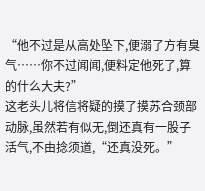“他不过是从高处坠下,便溺了方有臭气……你不过闻闻,便料定他死了,算的什么大夫?”
这老头儿将信将疑的摸了摸苏合颈部动脉,虽然若有似无,倒还真有一股子活气,不由捻须道,“还真没死。”